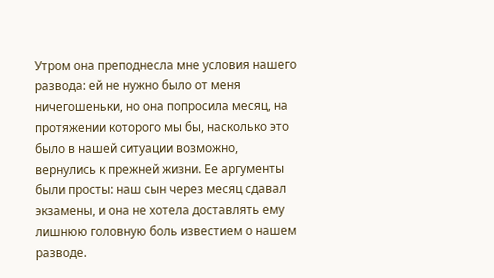Утром она преподнесла мне условия нашего развода: ей не нужно было от меня ничегошеньки, но она попросила месяц, на протяжении которого мы бы, насколько это было в нашей ситуации возможно, вернулись к прежней жизни. Ее аргументы были просты: наш сын через месяц сдавал экзамены, и она не хотела доставлять ему лишнюю головную боль известием о нашем разводе.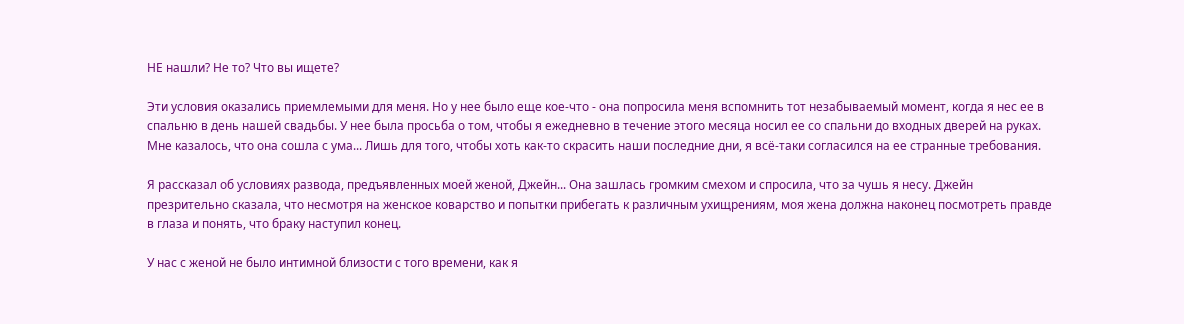НЕ нашли? Не то? Что вы ищете?

Эти условия оказались приемлемыми для меня. Но у нее было еще кое-что - она попросила меня вспомнить тот незабываемый момент, когда я нес ее в спальню в день нашей свадьбы. У нее была просьба о том, чтобы я ежедневно в течение этого месяца носил ее со спальни до входных дверей на руках. Мне казалось, что она сошла с ума... Лишь для того, чтобы хоть как-то скрасить наши последние дни, я всё-таки согласился на ее странные требования.

Я рассказал об условиях развода, предъявленных моей женой, Джейн... Она зашлась громким смехом и спросила, что за чушь я несу. Джейн презрительно сказала, что несмотря на женское коварство и попытки прибегать к различным ухищрениям, моя жена должна наконец посмотреть правде в глаза и понять, что браку наступил конец.

У нас с женой не было интимной близости с того времени, как я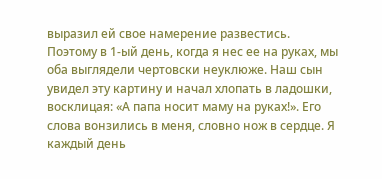выразил ей свое намерение развестись. Поэтому в 1-ый день, когда я нес ее на руках, мы оба выглядели чертовски неуклюже. Наш сын увидел эту картину и начал хлопать в ладошки, восклицая: «А папа носит маму на руках!». Его слова вонзились в меня, словно нож в сердце. Я каждый день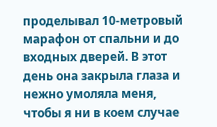проделывал 10-метровый марафон от спальни и до входных дверей. В этот день она закрыла глаза и нежно умоляла меня, чтобы я ни в коем случае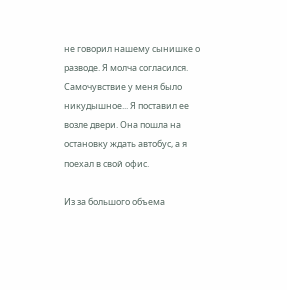не говорил нашему сынишке о разводе. Я молча согласился. Самочувствие у меня было никудышное... Я поставил ее возле двери. Она пошла на остановку ждать автобус, а я поехал в свой офис.

Из за большого объема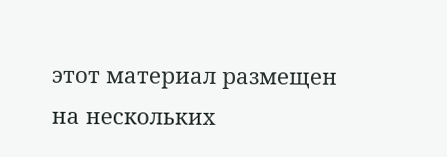этот материал размещен на нескольких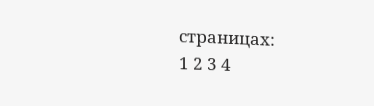страницах:
1 2 3 4